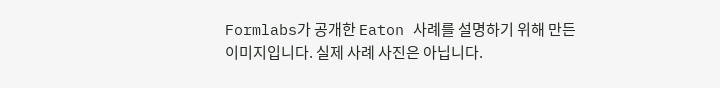Formlabs가 공개한 Eaton 사례를 설명하기 위해 만든 이미지입니다. 실제 사례 사진은 아닙니다.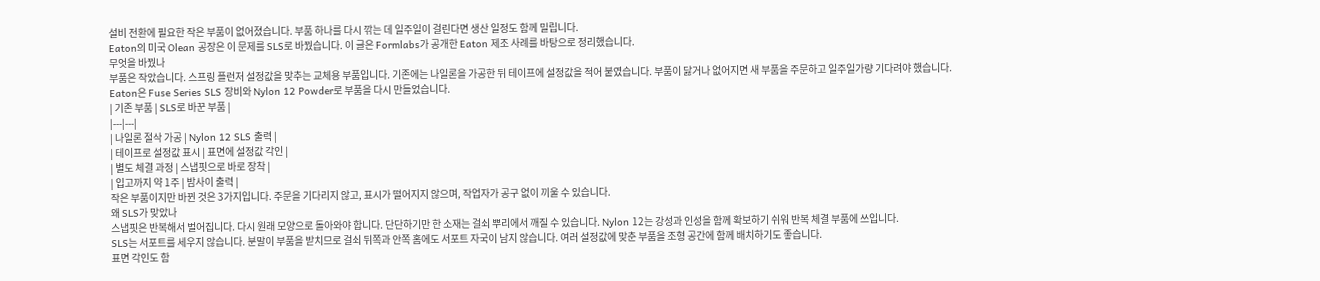설비 전환에 필요한 작은 부품이 없어졌습니다. 부품 하나를 다시 깎는 데 일주일이 걸린다면 생산 일정도 함께 밀립니다.
Eaton의 미국 Olean 공장은 이 문제를 SLS로 바꿨습니다. 이 글은 Formlabs가 공개한 Eaton 제조 사례를 바탕으로 정리했습니다.
무엇을 바꿨나
부품은 작았습니다. 스프링 플런저 설정값을 맞추는 교체용 부품입니다. 기존에는 나일론을 가공한 뒤 테이프에 설정값을 적어 붙였습니다. 부품이 닳거나 없어지면 새 부품을 주문하고 일주일가량 기다려야 했습니다.
Eaton은 Fuse Series SLS 장비와 Nylon 12 Powder로 부품을 다시 만들었습니다.
| 기존 부품 | SLS로 바꾼 부품 |
|---|---|
| 나일론 절삭 가공 | Nylon 12 SLS 출력 |
| 테이프로 설정값 표시 | 표면에 설정값 각인 |
| 별도 체결 과정 | 스냅핏으로 바로 장착 |
| 입고까지 약 1주 | 밤사이 출력 |
작은 부품이지만 바뀐 것은 3가지입니다. 주문을 기다리지 않고, 표시가 떨어지지 않으며, 작업자가 공구 없이 끼울 수 있습니다.
왜 SLS가 맞았나
스냅핏은 반복해서 벌어집니다. 다시 원래 모양으로 돌아와야 합니다. 단단하기만 한 소재는 걸쇠 뿌리에서 깨질 수 있습니다. Nylon 12는 강성과 인성을 함께 확보하기 쉬워 반복 체결 부품에 쓰입니다.
SLS는 서포트를 세우지 않습니다. 분말이 부품을 받치므로 걸쇠 뒤쪽과 안쪽 홈에도 서포트 자국이 남지 않습니다. 여러 설정값에 맞춘 부품을 조형 공간에 함께 배치하기도 좋습니다.
표면 각인도 함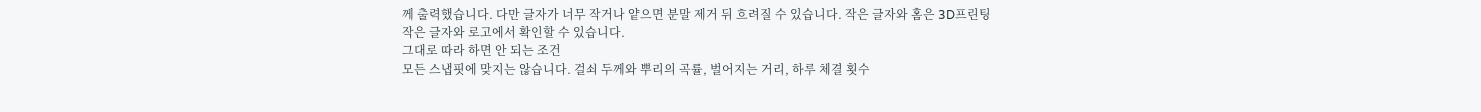께 출력했습니다. 다만 글자가 너무 작거나 얕으면 분말 제거 뒤 흐려질 수 있습니다. 작은 글자와 홈은 3D프린팅 작은 글자와 로고에서 확인할 수 있습니다.
그대로 따라 하면 안 되는 조건
모든 스냅핏에 맞지는 않습니다. 걸쇠 두께와 뿌리의 곡률, 벌어지는 거리, 하루 체결 횟수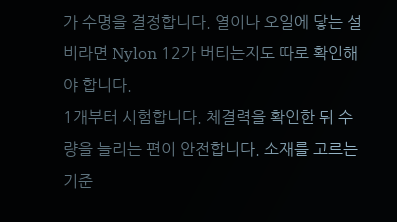가 수명을 결정합니다. 열이나 오일에 닿는 설비라면 Nylon 12가 버티는지도 따로 확인해야 합니다.
1개부터 시험합니다. 체결력을 확인한 뒤 수량을 늘리는 편이 안전합니다. 소재를 고르는 기준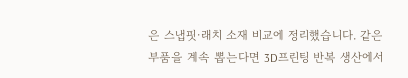은 스냅핏·래치 소재 비교에 정리했습니다. 같은 부품을 계속 뽑는다면 3D프린팅 반복 생산에서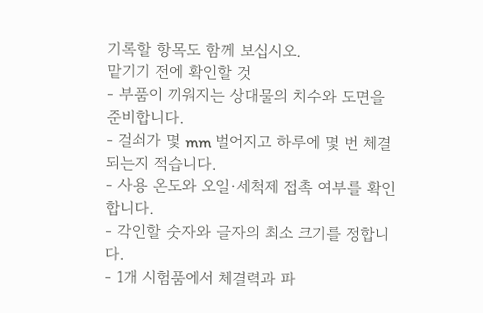기록할 항목도 함께 보십시오.
맡기기 전에 확인할 것
- 부품이 끼워지는 상대물의 치수와 도면을 준비합니다.
- 걸쇠가 몇 mm 벌어지고 하루에 몇 번 체결되는지 적습니다.
- 사용 온도와 오일·세척제 접촉 여부를 확인합니다.
- 각인할 숫자와 글자의 최소 크기를 정합니다.
- 1개 시험품에서 체결력과 파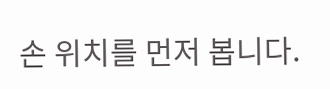손 위치를 먼저 봅니다.